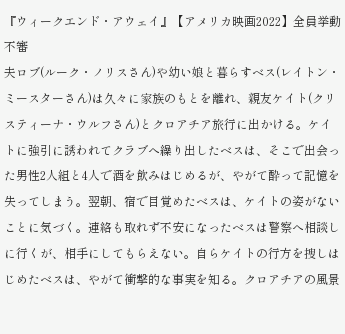『ウィークエンド・アウェイ』【アメリカ映画2022】全員挙動不審
夫ロブ(ルーク・ノリスさん)や幼い娘と暮らすベス(レイトン・ミースターさん)は久々に家族のもとを離れ、親友ケイト(クリスティーナ・ウルフさん)とクロアチア旅行に出かける。ケイトに強引に誘われてクラブへ繰り出したベスは、そこで出会った男性2人組と4人で酒を飲みはじめるが、やがて酔って記憶を失ってしまう。翌朝、宿で目覚めたベスは、ケイトの姿がないことに気づく。連絡も取れず不安になったベスは警察へ相談しに行くが、相手にしてもらえない。自らケイトの行方を捜しはじめたベスは、やがて衝撃的な事実を知る。クロアチアの風景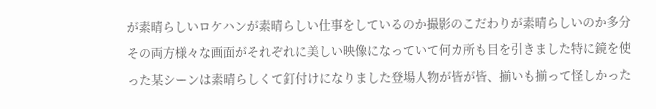が素晴らしいロケハンが素晴らしい仕事をしているのか撮影のこだわりが素晴らしいのか多分その両方様々な画面がそれぞれに美しい映像になっていて何カ所も目を引きました特に鏡を使った某シーンは素晴らしくて釘付けになりました登場人物が皆が皆、揃いも揃って怪しかった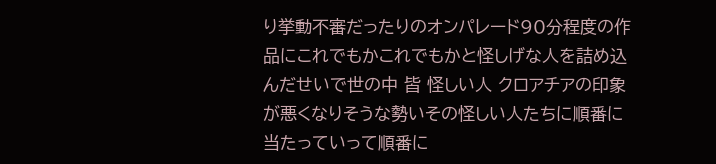り挙動不審だったりのオンパレード90分程度の作品にこれでもかこれでもかと怪しげな人を詰め込んだせいで世の中 皆 怪しい人 クロアチアの印象が悪くなりそうな勢いその怪しい人たちに順番に当たっていって順番に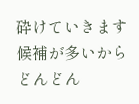砕けていきます候補が多いからどんどん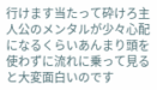行けます当たって砕けろ主人公のメンタルが少々心配になるくらいあんまり頭を使わずに流れに乗って見ると大変面白いのです